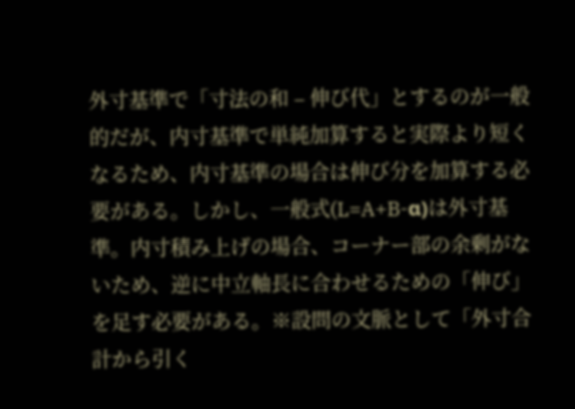外寸基準で「寸法の和 – 伸び代」とするのが一般的だが、内寸基準で単純加算すると実際より短くなるため、内寸基準の場合は伸び分を加算する必要がある。しかし、一般式(L=A+B-α)は外寸基準。内寸積み上げの場合、コーナー部の余剰がないため、逆に中立軸長に合わせるための「伸び」を足す必要がある。※設問の文脈として「外寸合計から引く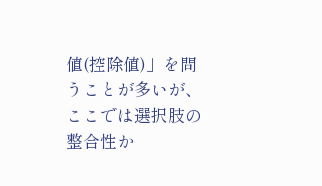値(控除値)」を問うことが多いが、ここでは選択肢の整合性か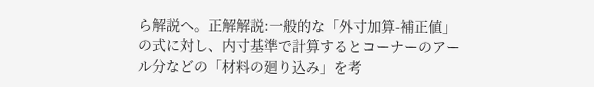ら解説へ。正解解説:一般的な「外寸加算-補正値」の式に対し、内寸基準で計算するとコーナーのアール分などの「材料の廻り込み」を考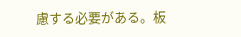慮する必要がある。板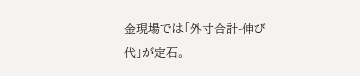金現場では「外寸合計-伸び代」が定石。